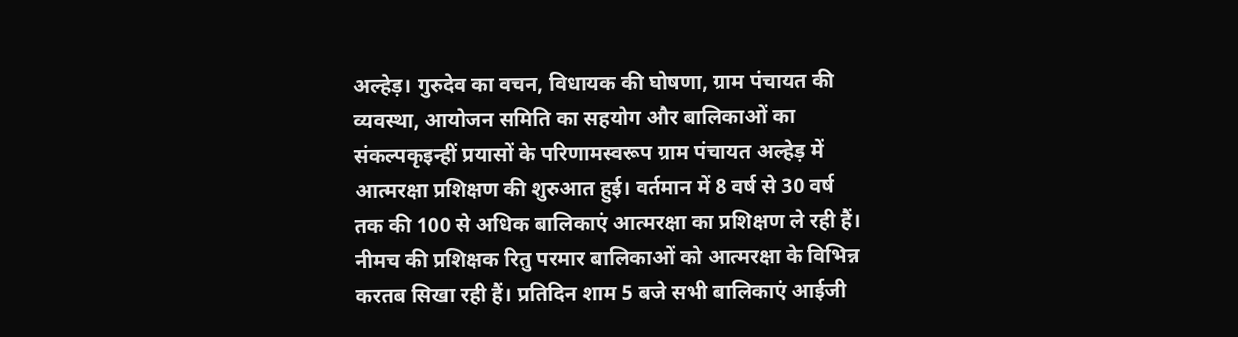अल्हेड़। गुरुदेव का वचन, विधायक की घोषणा, ग्राम पंचायत की व्यवस्था, आयोजन समिति का सहयोग और बालिकाओं का संकल्पकृइन्हीं प्रयासों के परिणामस्वरूप ग्राम पंचायत अल्हेड़ में आत्मरक्षा प्रशिक्षण की शुरुआत हुई। वर्तमान में 8 वर्ष से 30 वर्ष तक की 100 से अधिक बालिकाएं आत्मरक्षा का प्रशिक्षण ले रही हैं। नीमच की प्रशिक्षक रितु परमार बालिकाओं को आत्मरक्षा के विभिन्न करतब सिखा रही हैं। प्रतिदिन शाम 5 बजे सभी बालिकाएं आईजी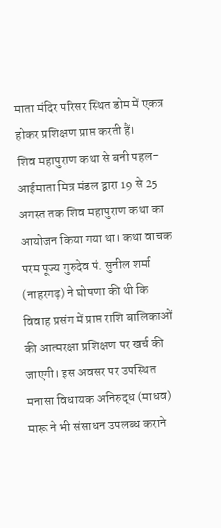माता मंदिर परिसर स्थित डोम में एकत्र होकर प्रशिक्षण प्राप्त करती हैं।
शिव महापुराण कथा से बनी पहल-
आईमाता मित्र मंडल द्वारा 19 से 25 अगस्त तक शिव महापुराण कथा का आयोजन किया गया था। कथा वाचक परम पूज्य गुरुदेव पं. सुनील शर्मा (नाहरगढ़) ने घोषणा की थी कि विवाह प्रसंग में प्राप्त राशि बालिकाओं की आत्मरक्षा प्रशिक्षण पर खर्च की जाएगी। इस अवसर पर उपस्थित मनासा विधायक अनिरुद्ध (माधव) मारू ने भी संसाधन उपलब्ध कराने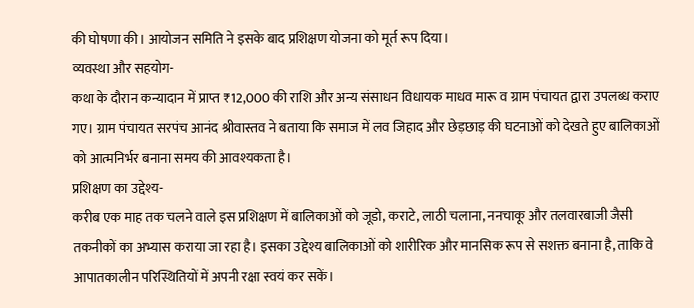की घोषणा की। आयोजन समिति ने इसके बाद प्रशिक्षण योजना को मूर्त रूप दिया।
व्यवस्था और सहयोग-
कथा के दौरान कन्यादान में प्राप्त ₹12,000 की राशि और अन्य संसाधन विधायक माधव मारू व ग्राम पंचायत द्वारा उपलब्ध कराए गए। ग्राम पंचायत सरपंच आनंद श्रीवास्तव ने बताया कि समाज में लव जिहाद और छेड़छाड़ की घटनाओं को देखते हुए बालिकाओं को आत्मनिर्भर बनाना समय की आवश्यकता है।
प्रशिक्षण का उद्देश्य-
करीब एक माह तक चलने वाले इस प्रशिक्षण में बालिकाओं को जूडो, कराटे, लाठी चलाना, ननचाकू और तलवारबाजी जैसी तकनीकों का अभ्यास कराया जा रहा है। इसका उद्देश्य बालिकाओं को शारीरिक और मानसिक रूप से सशक्त बनाना है, ताकि वे आपातकालीन परिस्थितियों में अपनी रक्षा स्वयं कर सकें।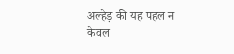अल्हेड़ की यह पहल न केवल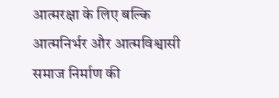आत्मरक्षा के लिए बल्कि आत्मनिर्भर और आत्मविश्वासी समाज निर्माण की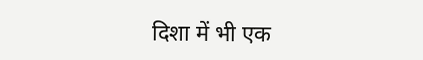दिशा में भी एक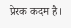प्रेरक कदम है।